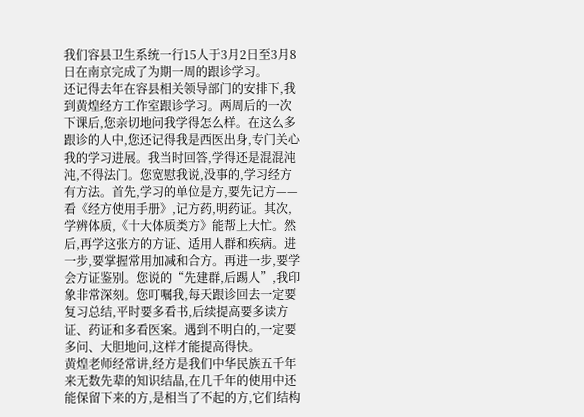我们容县卫生系统一行15人于3月2日至3月8日在南京完成了为期一周的跟诊学习。
还记得去年在容县相关领导部门的安排下,我到黄煌经方工作室跟诊学习。两周后的一次下课后,您亲切地问我学得怎么样。在这么多跟诊的人中,您还记得我是西医出身,专门关心我的学习进展。我当时回答,学得还是混混沌沌,不得法门。您宽慰我说,没事的,学习经方有方法。首先,学习的单位是方,要先记方——看《经方使用手册》,记方药,明药证。其次,学辨体质,《十大体质类方》能帮上大忙。然后,再学这张方的方证、适用人群和疾病。进一步,要掌握常用加减和合方。再进一步,要学会方证鉴别。您说的“先建群,后踢人”,我印象非常深刻。您叮嘱我,每天跟诊回去一定要复习总结,平时要多看书,后续提高要多读方证、药证和多看医案。遇到不明白的,一定要多问、大胆地问,这样才能提高得快。
黄煌老师经常讲,经方是我们中华民族五千年来无数先辈的知识结晶,在几千年的使用中还能保留下来的方,是相当了不起的方,它们结构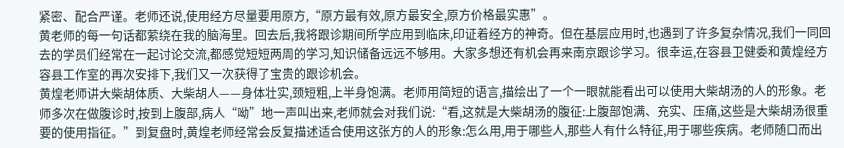紧密、配合严谨。老师还说,使用经方尽量要用原方,“原方最有效,原方最安全,原方价格最实惠”。
黄老师的每一句话都萦绕在我的脑海里。回去后,我将跟诊期间所学应用到临床,印证着经方的神奇。但在基层应用时,也遇到了许多复杂情况,我们一同回去的学员们经常在一起讨论交流,都感觉短短两周的学习,知识储备远远不够用。大家多想还有机会再来南京跟诊学习。很幸运,在容县卫健委和黄煌经方容县工作室的再次安排下,我们又一次获得了宝贵的跟诊机会。
黄煌老师讲大柴胡体质、大柴胡人——身体壮实,颈短粗,上半身饱满。老师用简短的语言,描绘出了一个一眼就能看出可以使用大柴胡汤的人的形象。老师多次在做腹诊时,按到上腹部,病人“呦”地一声叫出来,老师就会对我们说:“看,这就是大柴胡汤的腹征:上腹部饱满、充实、压痛,这些是大柴胡汤很重要的使用指征。”到复盘时,黄煌老师经常会反复描述适合使用这张方的人的形象:怎么用,用于哪些人,那些人有什么特征,用于哪些疾病。老师随口而出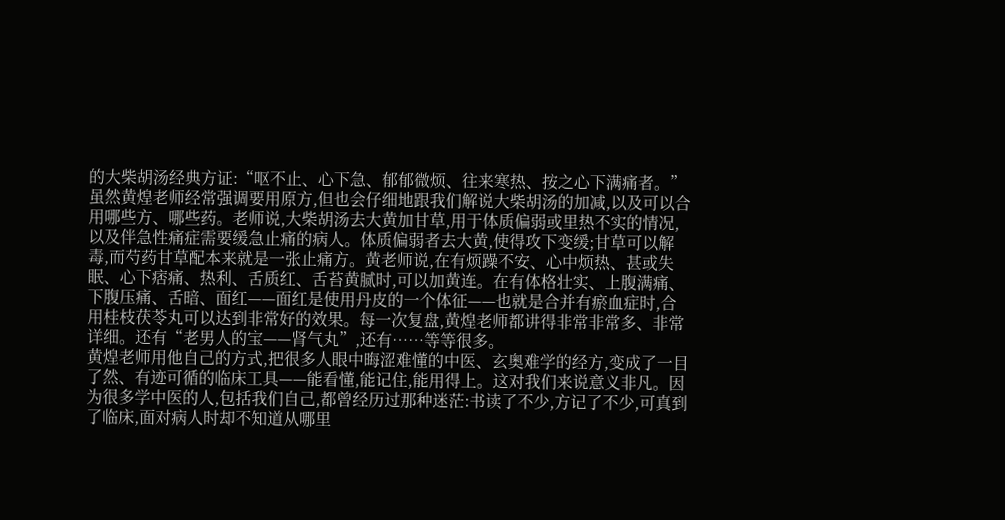的大柴胡汤经典方证:“呕不止、心下急、郁郁微烦、往来寒热、按之心下满痛者。”
虽然黄煌老师经常强调要用原方,但也会仔细地跟我们解说大柴胡汤的加减,以及可以合用哪些方、哪些药。老师说,大柴胡汤去大黄加甘草,用于体质偏弱或里热不实的情况,以及伴急性痛症需要缓急止痛的病人。体质偏弱者去大黄,使得攻下变缓;甘草可以解毒,而芍药甘草配本来就是一张止痛方。黄老师说,在有烦躁不安、心中烦热、甚或失眠、心下痞痛、热利、舌质红、舌苔黄腻时,可以加黄连。在有体格壮实、上腹满痛、下腹压痛、舌暗、面红——面红是使用丹皮的一个体征——也就是合并有瘀血症时,合用桂枝茯苓丸可以达到非常好的效果。每一次复盘,黄煌老师都讲得非常非常多、非常详细。还有“老男人的宝——肾气丸”,还有……等等很多。
黄煌老师用他自己的方式,把很多人眼中晦涩难懂的中医、玄奥难学的经方,变成了一目了然、有迹可循的临床工具——能看懂,能记住,能用得上。这对我们来说意义非凡。因为很多学中医的人,包括我们自己,都曾经历过那种迷茫:书读了不少,方记了不少,可真到了临床,面对病人时却不知道从哪里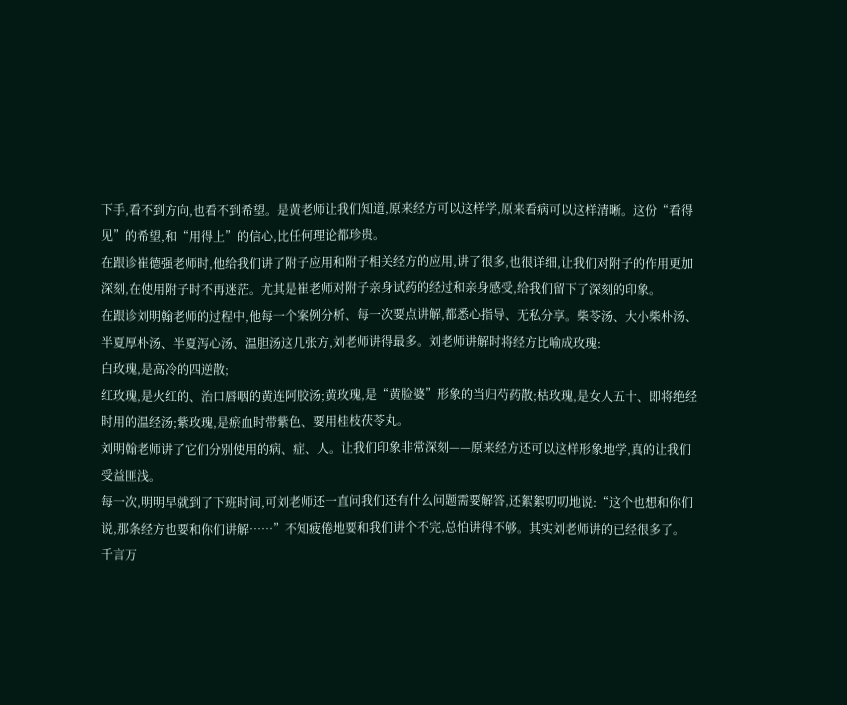下手,看不到方向,也看不到希望。是黄老师让我们知道,原来经方可以这样学,原来看病可以这样清晰。这份“看得见”的希望,和“用得上”的信心,比任何理论都珍贵。
在跟诊崔德强老师时,他给我们讲了附子应用和附子相关经方的应用,讲了很多,也很详细,让我们对附子的作用更加深刻,在使用附子时不再迷茫。尤其是崔老师对附子亲身试药的经过和亲身感受,给我们留下了深刻的印象。
在跟诊刘明翰老师的过程中,他每一个案例分析、每一次要点讲解,都悉心指导、无私分享。柴苓汤、大小柴朴汤、半夏厚朴汤、半夏泻心汤、温胆汤这几张方,刘老师讲得最多。刘老师讲解时将经方比喻成玫瑰:
白玫瑰,是高冷的四逆散;
红玫瑰,是火红的、治口唇咽的黄连阿胶汤;黄玫瑰,是“黄脸婆”形象的当归芍药散;枯玫瑰,是女人五十、即将绝经时用的温经汤;紫玫瑰,是瘀血时带紫色、要用桂枝茯苓丸。
刘明翰老师讲了它们分别使用的病、症、人。让我们印象非常深刻——原来经方还可以这样形象地学,真的让我们受益匪浅。
每一次,明明早就到了下班时间,可刘老师还一直问我们还有什么问题需要解答,还絮絮叨叨地说:“这个也想和你们说,那条经方也要和你们讲解……”不知疲倦地要和我们讲个不完,总怕讲得不够。其实刘老师讲的已经很多了。
千言万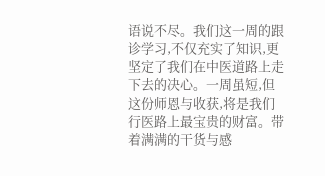语说不尽。我们这一周的跟诊学习,不仅充实了知识,更坚定了我们在中医道路上走下去的决心。一周虽短,但这份师恩与收获,将是我们行医路上最宝贵的财富。带着满满的干货与感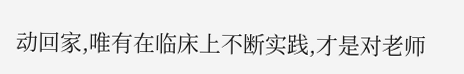动回家,唯有在临床上不断实践,才是对老师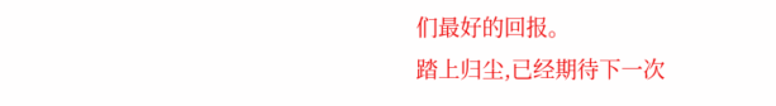们最好的回报。
踏上归尘,已经期待下一次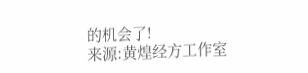的机会了!
来源:黄煌经方工作室